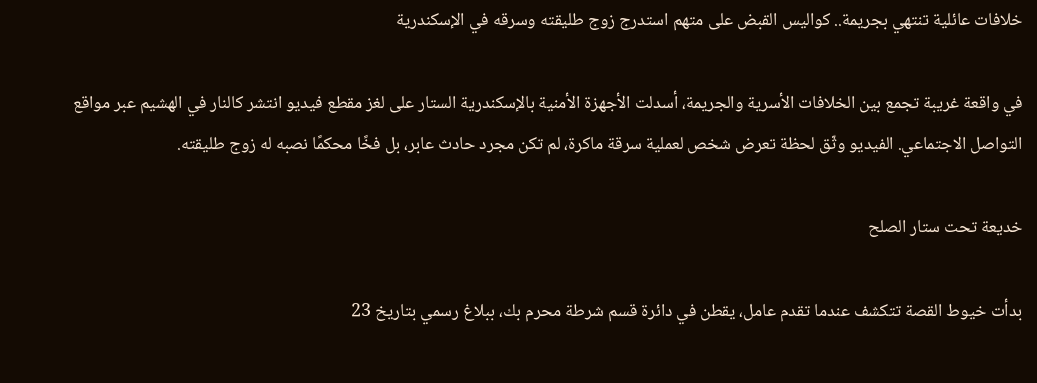خلافات عائلية تنتهي بجريمة.. كواليس القبض على متهم استدرج زوج طليقته وسرقه في الإسكندرية

في واقعة غريبة تجمع بين الخلافات الأسرية والجريمة، أسدلت الأجهزة الأمنية بالإسكندرية الستار على لغز مقطع فيديو انتشر كالنار في الهشيم عبر مواقع التواصل الاجتماعي. الفيديو وثّق لحظة تعرض شخص لعملية سرقة ماكرة، لم تكن مجرد حادث عابر، بل فخًا محكمًا نصبه له زوج طليقته.

خديعة تحت ستار الصلح

بدأت خيوط القصة تتكشف عندما تقدم عامل، يقطن في دائرة قسم شرطة محرم بك، ببلاغ رسمي بتاريخ 23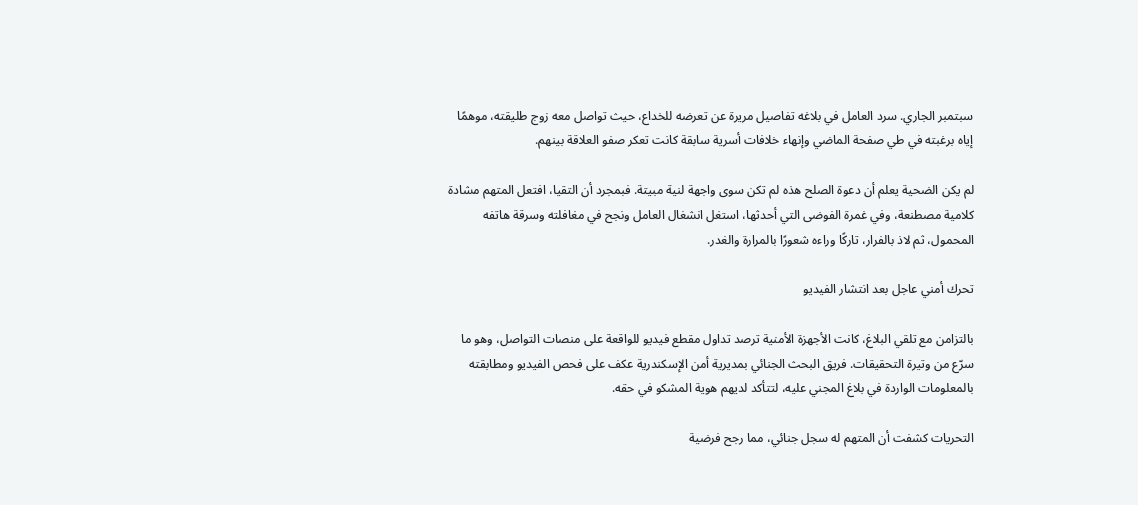سبتمبر الجاري. سرد العامل في بلاغه تفاصيل مريرة عن تعرضه للخداع، حيث تواصل معه زوج طليقته، موهمًا إياه برغبته في طي صفحة الماضي وإنهاء خلافات أسرية سابقة كانت تعكر صفو العلاقة بينهم.

لم يكن الضحية يعلم أن دعوة الصلح هذه لم تكن سوى واجهة لنية مبيتة. فبمجرد أن التقيا، افتعل المتهم مشادة كلامية مصطنعة، وفي غمرة الفوضى التي أحدثها، استغل انشغال العامل ونجح في مغافلته وسرقة هاتفه المحمول، ثم لاذ بالفرار، تاركًا وراءه شعورًا بالمرارة والغدر.

تحرك أمني عاجل بعد انتشار الفيديو

بالتزامن مع تلقي البلاغ، كانت الأجهزة الأمنية ترصد تداول مقطع فيديو للواقعة على منصات التواصل، وهو ما سرّع من وتيرة التحقيقات. فريق البحث الجنائي بمديرية أمن الإسكندرية عكف على فحص الفيديو ومطابقته بالمعلومات الواردة في بلاغ المجني عليه، لتتأكد لديهم هوية المشكو في حقه.

التحريات كشفت أن المتهم له سجل جنائي، مما رجح فرضية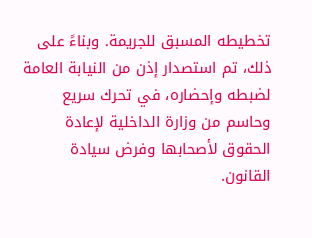تخطيطه المسبق للجريمة. وبناءً على ذلك، تم استصدار إذن من النيابة العامة لضبطه وإحضاره، في تحرك سريع وحاسم من وزارة الداخلية لإعادة الحقوق لأصحابها وفرض سيادة القانون.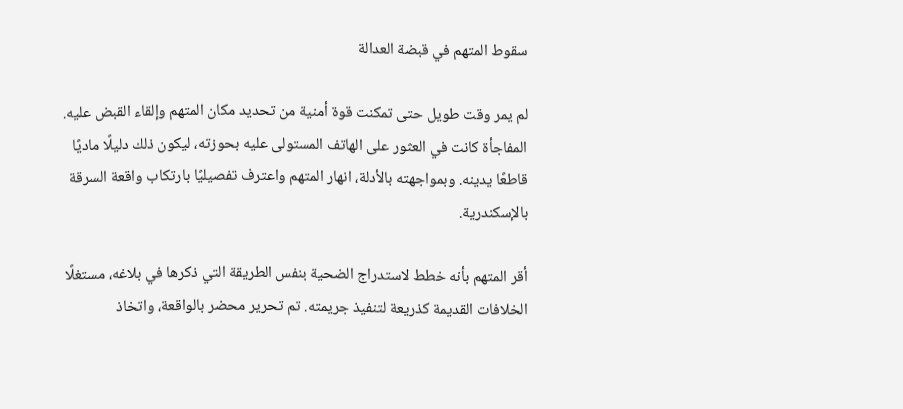سقوط المتهم في قبضة العدالة

لم يمر وقت طويل حتى تمكنت قوة أمنية من تحديد مكان المتهم وإلقاء القبض عليه. المفاجأة كانت في العثور على الهاتف المستولى عليه بحوزته، ليكون ذلك دليلًا ماديًا قاطعًا يدينه. وبمواجهته بالأدلة، انهار المتهم واعترف تفصيليًا بارتكاب واقعة السرقة بالإسكندرية.

أقر المتهم بأنه خطط لاستدراج الضحية بنفس الطريقة التي ذكرها في بلاغه، مستغلًا الخلافات القديمة كذريعة لتنفيذ جريمته. تم تحرير محضر بالواقعة، واتخاذ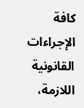كافة الإجراءات القانونية اللازمة،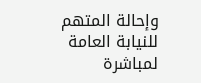وإحالة المتهم للنيابة العامة لمباشرة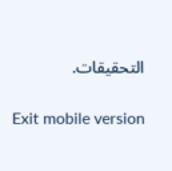التحقيقات.

Exit mobile version